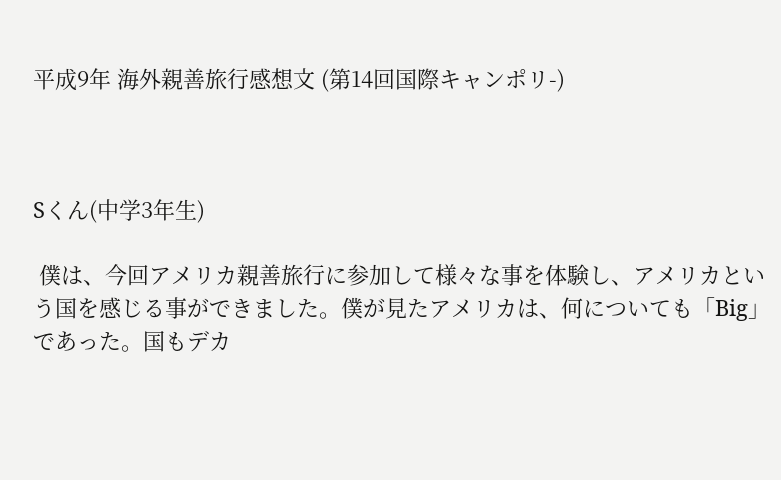平成9年 海外親善旅行感想文 (第14回国際キャンポリ-)



Sくん(中学3年生)

 僕は、今回アメリカ親善旅行に参加して様々な事を体験し、アメリカという国を感じる事ができました。僕が見たアメリカは、何についても「Big」であった。国もデカ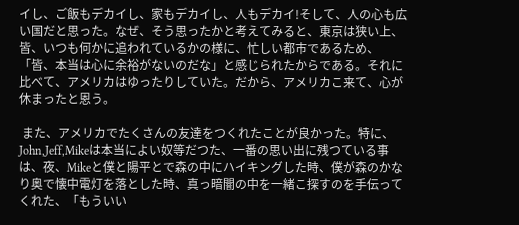イし、ご飯もデカイし、家もデカイし、人もデカイ!そして、人の心も広い国だと思った。なぜ、そう思ったかと考えてみると、東京は狭い上、皆、いつも何かに追われているかの様に、忙しい都市であるため、「皆、本当は心に余裕がないのだな」と感じられたからである。それに比べて、アメリカはゆったりしていた。だから、アメリカこ来て、心が休まったと恩う。

 また、アメリカでたくさんの友達をつくれたことが良かった。特に、John,Jeff,Mikeは本当によい奴等だつた、一番の思い出に残つている事は、夜、Mikeと僕と陽平とで森の中にハイキングした時、僕が森のかなり奥で懐中電灯を落とした時、真っ暗闇の中を一緒こ探すのを手伝ってくれた、「もういい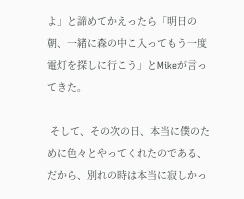よ」と諦めてかえったら「明日の朝、一緒に森の中こ入ってもう一度電灯を探しに行こう」とMikeが言ってきた。

 そして、その次の日、本当に僕のために色々とやってくれたのである、だから、別れの時は本当に寂しかっ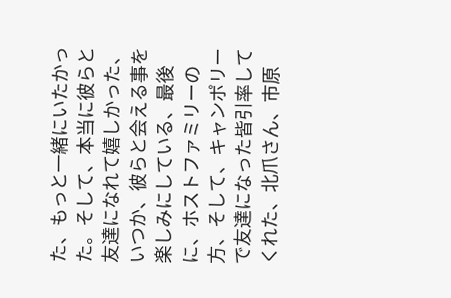た、もっと一緒にいたかった。そして、本当に彼らと友達になれて嬉しかった、いつか、彼らと会える事を楽しみにしている、最後に、ホストファミリーの方、そして、キャンポリーで友達になった皆引率してくれた、北爪さん、市原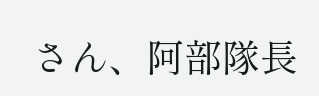さん、阿部隊長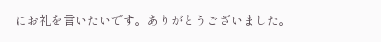にお礼を言いたいです。ありがとうございました。